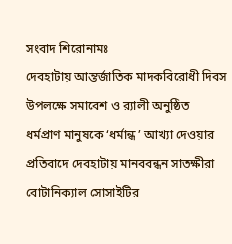সংবাদ শিরোনামঃ
দেবহাটায় আন্তর্জাতিক মাদকবিরোধী দিবস উপলক্ষে সমাবেশ ও র‌্যালী অনুষ্ঠিত ধর্মপ্রাণ মানুষকে ‘ধর্মান্ধ ’ আখ্যা দেওয়ার প্রতিবাদে দেবহাটায় মানববন্ধন সাতক্ষীরা বোটানিক্যাল সোসাইটির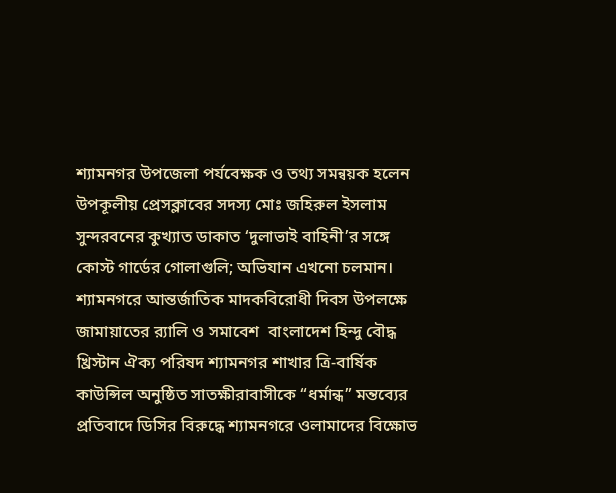শ্যামনগর উপজেলা পর্যবেক্ষক ও তথ্য সমন্বয়ক হলেন উপকূলীয় প্রেসক্লাবের সদস্য মোঃ জহিরুল ইসলাম সুন্দরবনের কুখ্যাত ডাকাত ‘দুলাভাই বাহিনী’র সঙ্গে কোস্ট গার্ডের গোলাগুলি; অভিযান এখনো চলমান। শ্যামনগরে আন্তর্জাতিক মাদকবিরোধী দিবস উপলক্ষে জামায়াতের র‌্যালি ও সমাবেশ  বাংলাদেশ হিন্দু বৌদ্ধ খ্রিস্টান ঐক্য পরিষদ শ্যামনগর শাখার ত্রি-বার্ষিক কাউন্সিল অনুষ্ঠিত সাতক্ষীরাবাসীকে “ধর্মান্ধ” মন্তব্যের প্রতিবাদে ডিসির বিরুদ্ধে শ্যামনগরে ওলামাদের বিক্ষোভ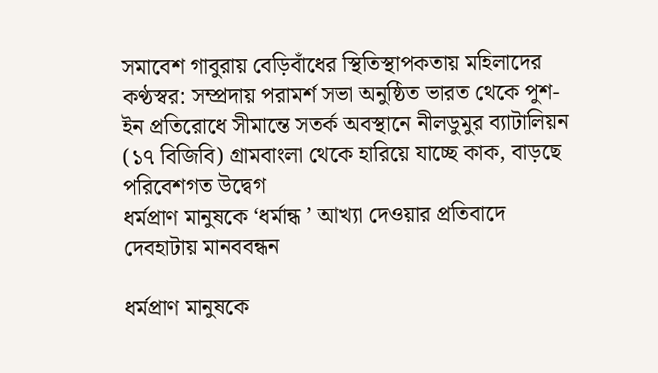সমাবেশ গাবুরায় বেড়িবাঁধের স্থিতিস্থাপকতায় মহিলাদের কণ্ঠস্বর: সম্প্রদায় পরামর্শ সভা অনুষ্ঠিত ভারত থেকে পুশ-ইন প্রতিরোধে সীমান্তে সতর্ক অবস্থানে নীলডুমুর ব্যাটালিয়ন (১৭ বিজিবি) গ্রামবাংলা থেকে হারিয়ে যাচ্ছে কাক, বাড়ছে পরিবেশগত উদ্বেগ
ধর্মপ্রাণ মানুষকে ‘ধর্মান্ধ ’ আখ্যা দেওয়ার প্রতিবাদে দেবহাটায় মানববন্ধন

ধর্মপ্রাণ মানুষকে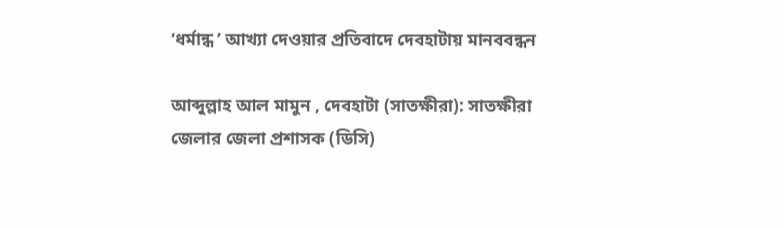‘ধর্মান্ধ ’ আখ্যা দেওয়ার প্রতিবাদে দেবহাটায় মানববন্ধন

আব্দুল্লাহ আল মামুন , দেবহাটা (সাতক্ষীরা): সাতক্ষীরা জেলার জেলা প্রশাসক (ডিসি)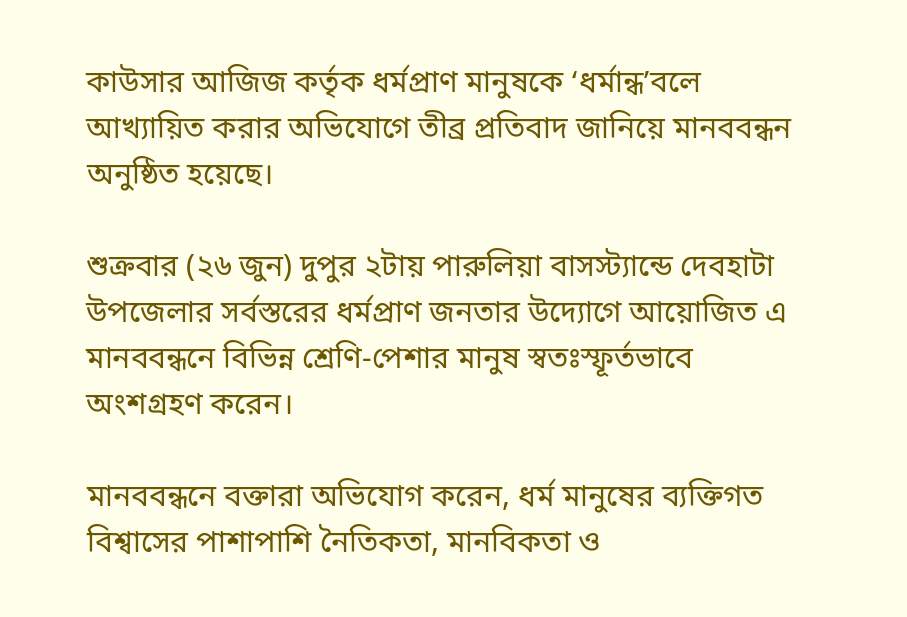কাউসার আজিজ কর্তৃক ধর্মপ্রাণ মানুষকে ‘ধর্মান্ধ’বলে আখ্যায়িত করার অভিযোগে তীব্র প্রতিবাদ জানিয়ে মানববন্ধন অনুষ্ঠিত হয়েছে।

শুক্রবার (২৬ জুন) দুপুর ২টায় পারুলিয়া বাসস্ট্যান্ডে দেবহাটা উপজেলার সর্বস্তরের ধর্মপ্রাণ জনতার উদ্যোগে আয়োজিত এ মানববন্ধনে বিভিন্ন শ্রেণি-পেশার মানুষ স্বতঃস্ফূর্তভাবে অংশগ্রহণ করেন।

মানববন্ধনে বক্তারা অভিযোগ করেন, ধর্ম মানুষের ব্যক্তিগত বিশ্বাসের পাশাপাশি নৈতিকতা, মানবিকতা ও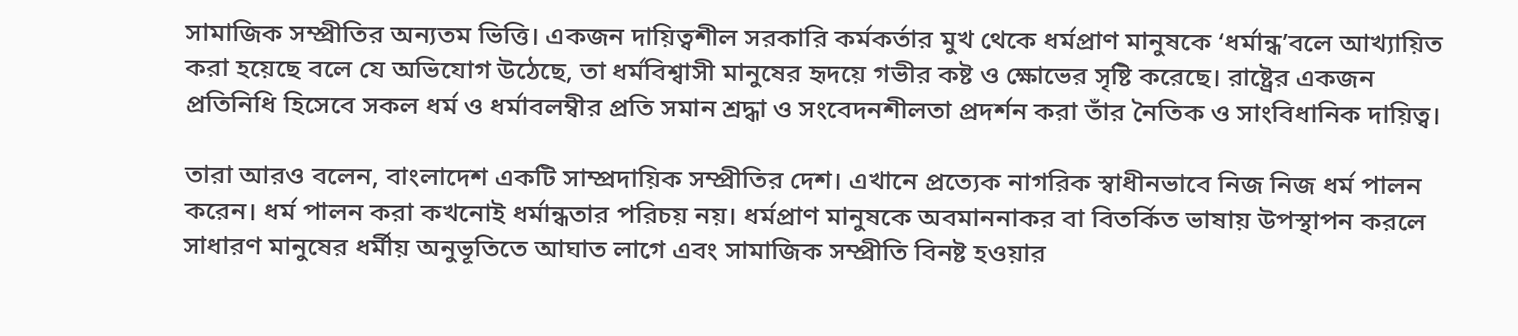সামাজিক সম্প্রীতির অন্যতম ভিত্তি। একজন দায়িত্বশীল সরকারি কর্মকর্তার মুখ থেকে ধর্মপ্রাণ মানুষকে ‘ধর্মান্ধ’বলে আখ্যায়িত করা হয়েছে বলে যে অভিযোগ উঠেছে, তা ধর্মবিশ্বাসী মানুষের হৃদয়ে গভীর কষ্ট ও ক্ষোভের সৃষ্টি করেছে। রাষ্ট্রের একজন প্রতিনিধি হিসেবে সকল ধর্ম ও ধর্মাবলম্বীর প্রতি সমান শ্রদ্ধা ও সংবেদনশীলতা প্রদর্শন করা তাঁর নৈতিক ও সাংবিধানিক দায়িত্ব।

তারা আরও বলেন, বাংলাদেশ একটি সাম্প্রদায়িক সম্প্রীতির দেশ। এখানে প্রত্যেক নাগরিক স্বাধীনভাবে নিজ নিজ ধর্ম পালন করেন। ধর্ম পালন করা কখনোই ধর্মান্ধতার পরিচয় নয়। ধর্মপ্রাণ মানুষকে অবমাননাকর বা বিতর্কিত ভাষায় উপস্থাপন করলে সাধারণ মানুষের ধর্মীয় অনুভূতিতে আঘাত লাগে এবং সামাজিক সম্প্রীতি বিনষ্ট হওয়ার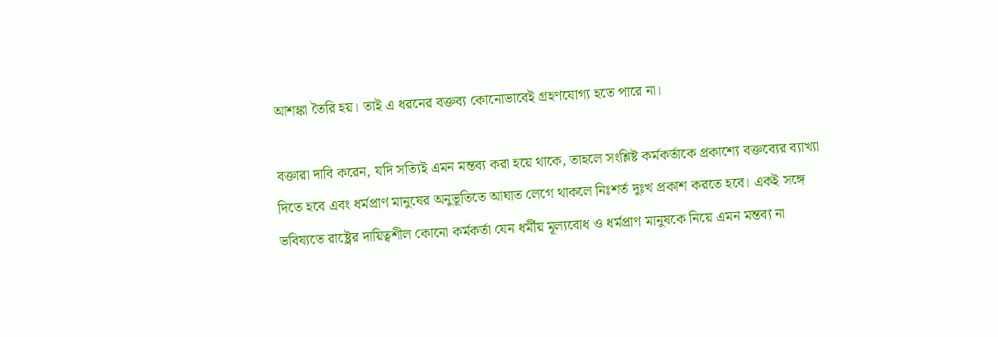আশঙ্কা তৈরি হয়। তাই এ ধরনের বক্তব্য কোনোভাবেই গ্রহণযোগ্য হতে পারে না।

বক্তারা দাবি করেন, যদি সত্যিই এমন মন্তব্য করা হয়ে থাকে, তাহলে সংশ্লিষ্ট কর্মকর্তাকে প্রকাশ্যে বক্তব্যের ব্যাখ্যা দিতে হবে এবং ধর্মপ্রাণ মানুষের অনুভূতিতে আঘাত লেগে থাকলে নিঃশর্ত দুঃখ প্রকাশ করতে হবে। একই সঙ্গে ভবিষ্যতে রাষ্ট্রের দায়িত্বশীল কোনো কর্মকর্তা যেন ধর্মীয় মূল্যবোধ ও ধর্মপ্রাণ মানুষকে নিয়ে এমন মন্তব্য না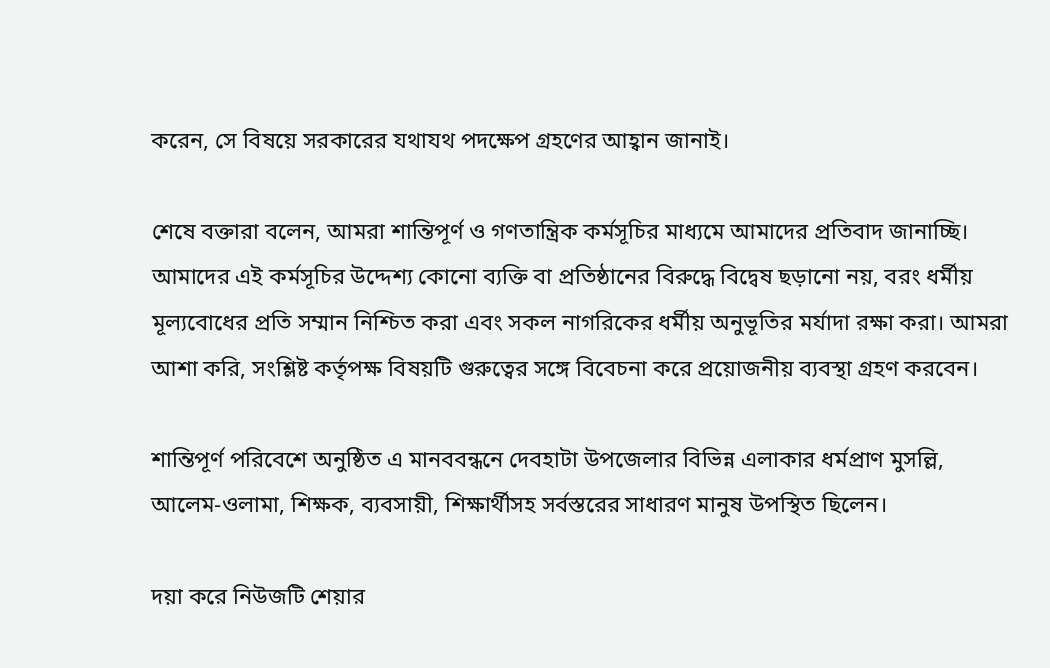করেন, সে বিষয়ে সরকারের যথাযথ পদক্ষেপ গ্রহণের আহ্বান জানাই।

শেষে বক্তারা বলেন, আমরা শান্তিপূর্ণ ও গণতান্ত্রিক কর্মসূচির মাধ্যমে আমাদের প্রতিবাদ জানাচ্ছি। আমাদের এই কর্মসূচির উদ্দেশ্য কোনো ব্যক্তি বা প্রতিষ্ঠানের বিরুদ্ধে বিদ্বেষ ছড়ানো নয়, বরং ধর্মীয় মূল্যবোধের প্রতি সম্মান নিশ্চিত করা এবং সকল নাগরিকের ধর্মীয় অনুভূতির মর্যাদা রক্ষা করা। আমরা আশা করি, সংশ্লিষ্ট কর্তৃপক্ষ বিষয়টি গুরুত্বের সঙ্গে বিবেচনা করে প্রয়োজনীয় ব্যবস্থা গ্রহণ করবেন।

শান্তিপূর্ণ পরিবেশে অনুষ্ঠিত এ মানববন্ধনে দেবহাটা উপজেলার বিভিন্ন এলাকার ধর্মপ্রাণ মুসল্লি, আলেম-ওলামা, শিক্ষক, ব্যবসায়ী, শিক্ষার্থীসহ সর্বস্তরের সাধারণ মানুষ উপস্থিত ছিলেন।

দয়া করে নিউজটি শেয়ার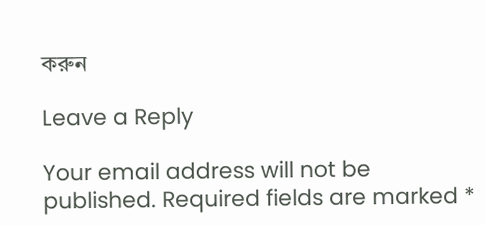করুন

Leave a Reply

Your email address will not be published. Required fields are marked *